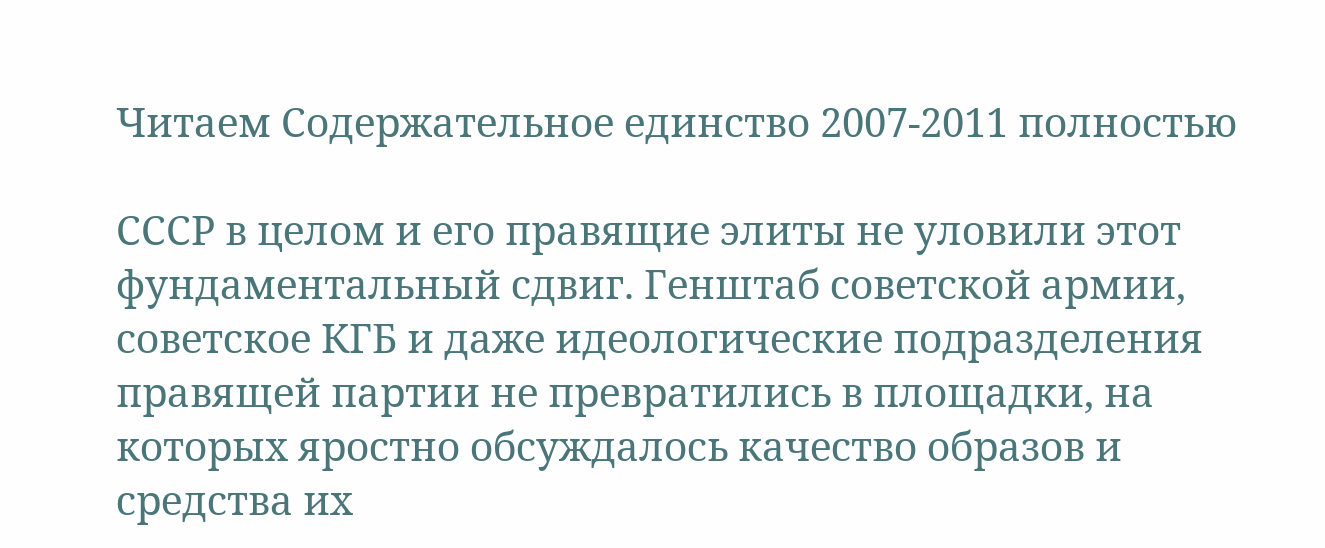Читаем Содержательное единство 2007-2011 полностью

СССР в целом и его правящие элиты не уловили этот фундаментальный сдвиг. Генштаб советской армии, советское КГБ и даже идеологические подразделения правящей партии не превратились в площадки, на которых яростно обсуждалось качество образов и средства их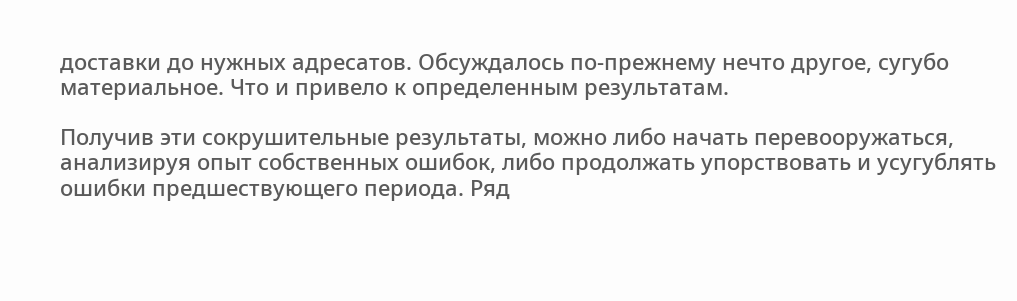доставки до нужных адресатов. Обсуждалось по-прежнему нечто другое, сугубо материальное. Что и привело к определенным результатам.

Получив эти сокрушительные результаты, можно либо начать перевооружаться, анализируя опыт собственных ошибок, либо продолжать упорствовать и усугублять ошибки предшествующего периода. Ряд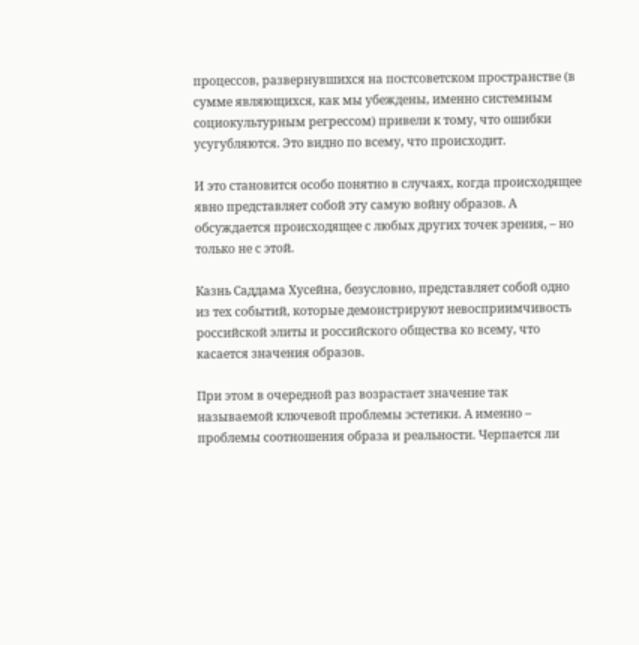процессов, развернувшихся на постсоветском пространстве (в сумме являющихся, как мы убеждены, именно системным социокультурным регрессом) привели к тому, что ошибки усугубляются. Это видно по всему, что происходит.

И это становится особо понятно в случаях, когда происходящее явно представляет собой эту самую войну образов. А обсуждается происходящее с любых других точек зрения, – но только не с этой.

Казнь Саддама Хусейна, безусловно, представляет собой одно из тех событий, которые демонстрируют невосприимчивость российской элиты и российского общества ко всему, что касается значения образов.

При этом в очередной раз возрастает значение так называемой ключевой проблемы эстетики. А именно – проблемы соотношения образа и реальности. Черпается ли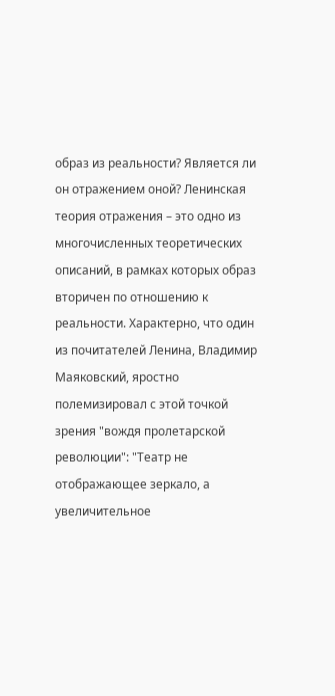образ из реальности? Является ли он отражением оной? Ленинская теория отражения – это одно из многочисленных теоретических описаний, в рамках которых образ вторичен по отношению к реальности. Характерно, что один из почитателей Ленина, Владимир Маяковский, яростно полемизировал с этой точкой зрения "вождя пролетарской революции": "Театр не отображающее зеркало, а увеличительное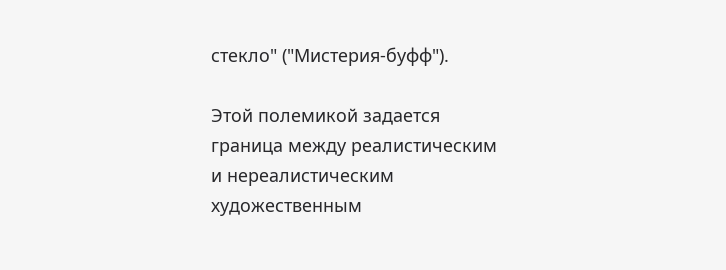стекло" ("Мистерия-буфф").

Этой полемикой задается граница между реалистическим и нереалистическим художественным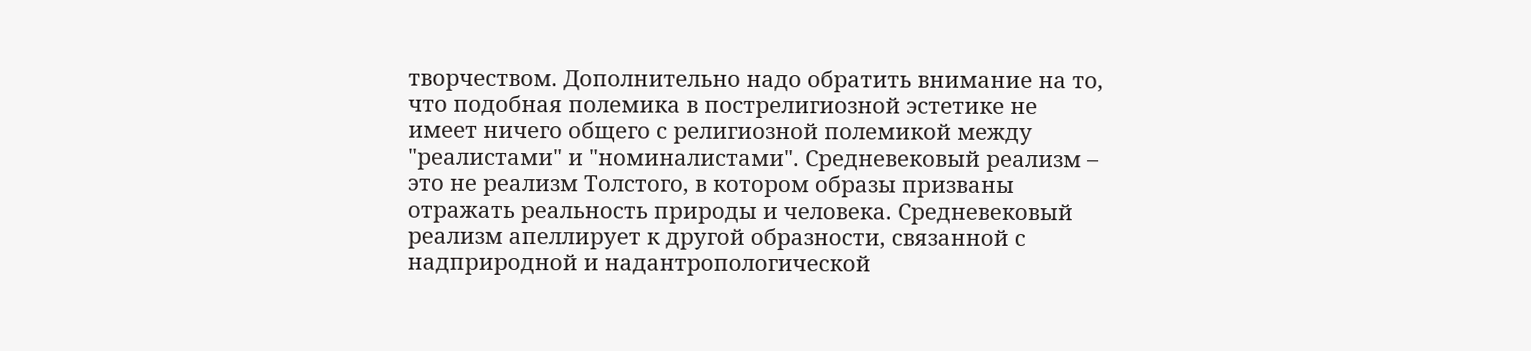творчеством. Дополнительно надо обратить внимание на то, что подобная полемика в пострелигиозной эстетике не имеет ничего общего с религиозной полемикой между "реалистами" и "номиналистами". Средневековый реализм – это не реализм Толстого, в котором образы призваны отражать реальность природы и человека. Средневековый реализм апеллирует к другой образности, связанной с надприродной и надантропологической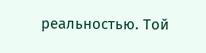реальностью. Той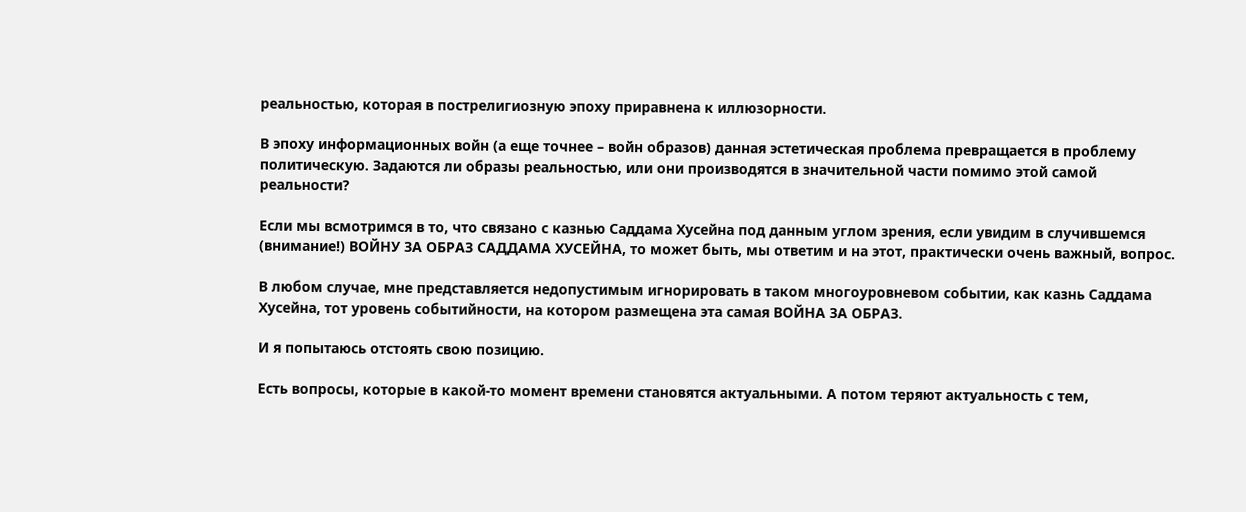реальностью, которая в пострелигиозную эпоху приравнена к иллюзорности.

В эпоху информационных войн (а еще точнее – войн образов) данная эстетическая проблема превращается в проблему политическую. Задаются ли образы реальностью, или они производятся в значительной части помимо этой самой реальности?

Если мы всмотримся в то, что связано с казнью Саддама Хусейна под данным углом зрения, если увидим в случившемся (внимание!) ВОЙНУ ЗА ОБРАЗ САДДАМА ХУСЕЙНА, то может быть, мы ответим и на этот, практически очень важный, вопрос.

В любом случае, мне представляется недопустимым игнорировать в таком многоуровневом событии, как казнь Саддама Хусейна, тот уровень событийности, на котором размещена эта самая ВОЙНА ЗА ОБРАЗ.

И я попытаюсь отстоять свою позицию.

Есть вопросы, которые в какой-то момент времени становятся актуальными. А потом теряют актуальность с тем,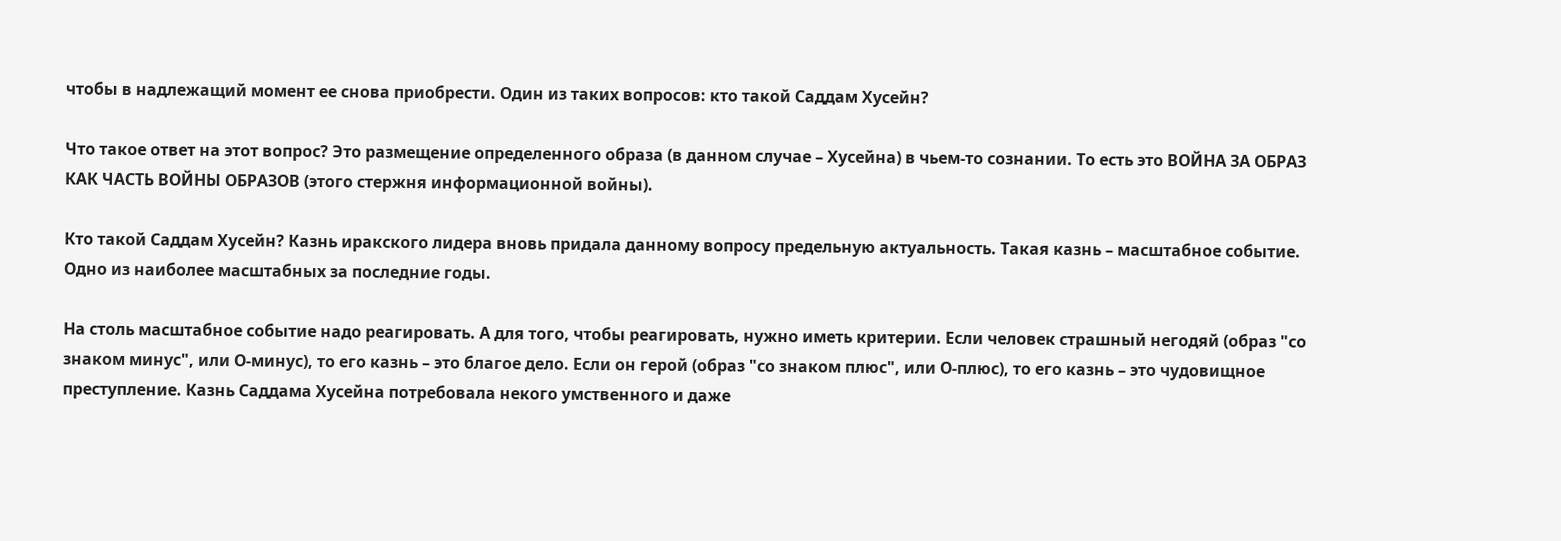чтобы в надлежащий момент ее снова приобрести. Один из таких вопросов: кто такой Саддам Хусейн?

Что такое ответ на этот вопрос? Это размещение определенного образа (в данном случае – Хусейна) в чьем-то сознании. То есть это ВОЙНА ЗА ОБРАЗ КАК ЧАСТЬ ВОЙНЫ ОБРАЗОВ (этого стержня информационной войны).

Кто такой Саддам Хусейн? Казнь иракского лидера вновь придала данному вопросу предельную актуальность. Такая казнь – масштабное событие. Одно из наиболее масштабных за последние годы.

На столь масштабное событие надо реагировать. А для того, чтобы реагировать, нужно иметь критерии. Если человек страшный негодяй (образ "со знаком минус", или О-минус), то его казнь – это благое дело. Если он герой (образ "со знаком плюс", или О-плюс), то его казнь – это чудовищное преступление. Казнь Саддама Хусейна потребовала некого умственного и даже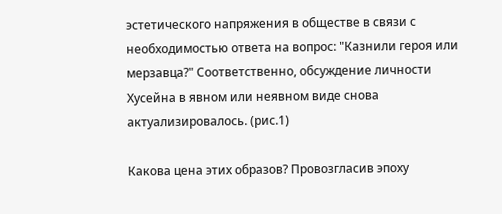эстетического напряжения в обществе в связи с необходимостью ответа на вопрос: "Казнили героя или мерзавца?" Соответственно, обсуждение личности Хусейна в явном или неявном виде снова актуализировалось. (рис.1)

Какова цена этих образов? Провозгласив эпоху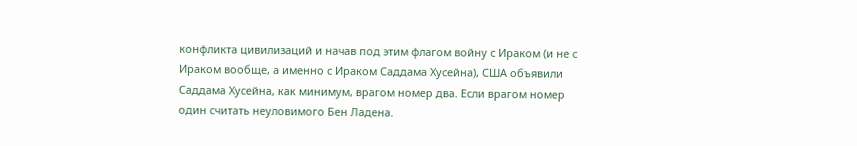конфликта цивилизаций и начав под этим флагом войну с Ираком (и не с Ираком вообще, а именно с Ираком Саддама Хусейна), США объявили Саддама Хусейна, как минимум, врагом номер два. Если врагом номер один считать неуловимого Бен Ладена.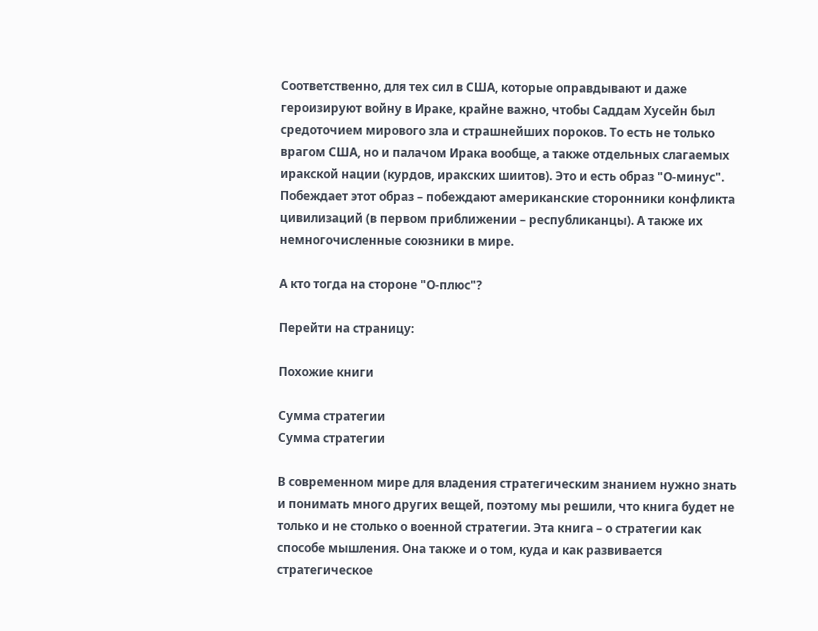Соответственно, для тех сил в США, которые оправдывают и даже героизируют войну в Ираке, крайне важно, чтобы Саддам Хусейн был средоточием мирового зла и страшнейших пороков. То есть не только врагом США, но и палачом Ирака вообще, а также отдельных слагаемых иракской нации (курдов, иракских шиитов). Это и есть образ "О-минус". Побеждает этот образ – побеждают американские сторонники конфликта цивилизаций (в первом приближении – республиканцы). А также их немногочисленные союзники в мире.

А кто тогда на стороне "О-плюс"?

Перейти на страницу:

Похожие книги

Сумма стратегии
Сумма стратегии

В современном мире для владения стратегическим знанием нужно знать и понимать много других вещей, поэтому мы решили, что книга будет не только и не столько о военной стратегии. Эта книга – о стратегии как способе мышления. Она также и о том, куда и как развивается стратегическое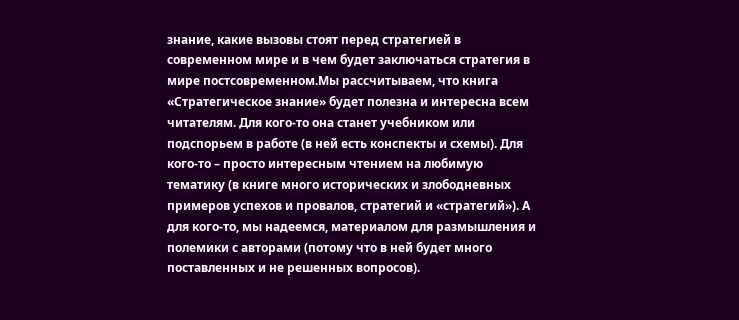знание, какие вызовы стоят перед стратегией в современном мире и в чем будет заключаться стратегия в мире постсовременном.Мы рассчитываем, что книга «Стратегическое знание» будет полезна и интересна всем читателям. Для кого-то она станет учебником или подспорьем в работе (в ней есть конспекты и схемы). Для кого-то – просто интересным чтением на любимую тематику (в книге много исторических и злободневных примеров успехов и провалов, стратегий и «стратегий»). А для кого-то, мы надеемся, материалом для размышления и полемики с авторами (потому что в ней будет много поставленных и не решенных вопросов).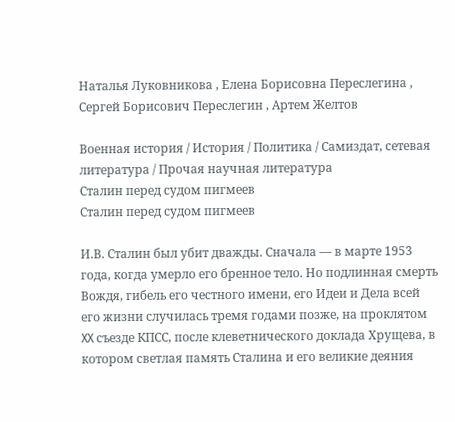Наталья Луковникова , Елена Борисовна Переслегина , Сергей Борисович Переслегин , Артем Желтов

Военная история / История / Политика / Самиздат, сетевая литература / Прочая научная литература
Сталин перед судом пигмеев
Сталин перед судом пигмеев

И.В. Сталин был убит дважды. Сначала — в марте 1953 года, когда умерло его бренное тело. Но подлинная смерть Вождя, гибель его честного имени, его Идеи и Дела всей его жизни случилась тремя годами позже, на проклятом XX съезде КПСС, после клеветнического доклада Хрущева, в котором светлая память Сталина и его великие деяния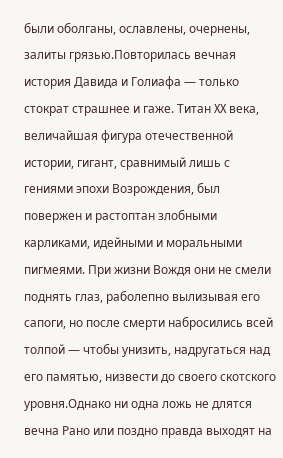были оболганы, ославлены, очернены, залиты грязью.Повторилась вечная история Давида и Голиафа — только стократ страшнее и гаже. Титан XX века, величайшая фигура отечественной истории, гигант, сравнимый лишь с гениями эпохи Возрождения, был повержен и растоптан злобными карликами, идейными и моральными пигмеями. При жизни Вождя они не смели поднять глаз, раболепно вылизывая его сапоги, но после смерти набросились всей толпой — чтобы унизить, надругаться над его памятью, низвести до своего скотского уровня.Однако ни одна ложь не длятся вечна Рано или поздно правда выходят на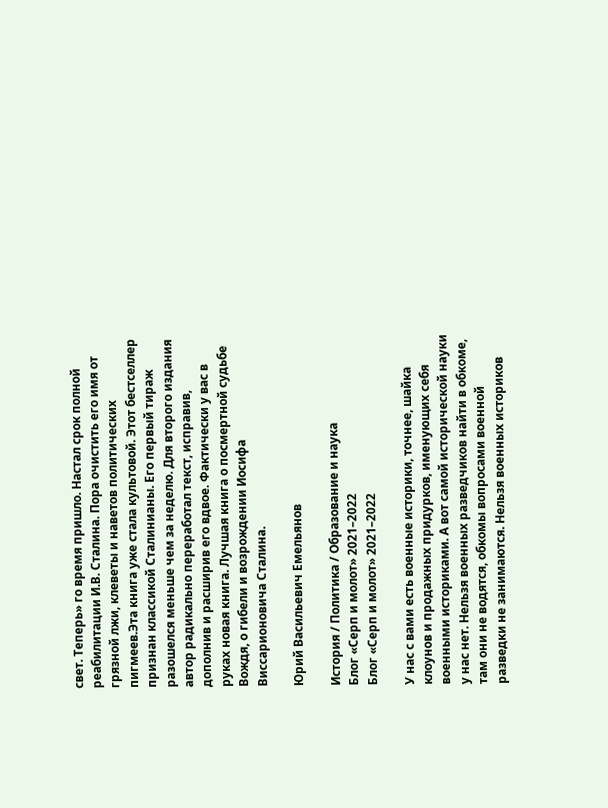свет. Теперь» го время пришло. Настал срок полной реабилитации И.В. Сталина. Пора очистить его имя от грязной лжи, клеветы и наветов политических пигмеев.Эта книга уже стала культовой. Этот бестселлер признан классикой Сталинианы. Его первый тираж разошелся меньше чем за неделю. Для второго издания автор радикально переработал текст, исправив, дополнив и расширив его вдвое. Фактически у вас в руках новая книга. Лучшая книга о посмертной судьбе Вождя, о гибели и возрождении Иосифа Виссарионовича Сталина.

Юрий Васильевич Емельянов

История / Политика / Образование и наука
Блог «Серп и молот» 2021–2022
Блог «Серп и молот» 2021–2022

У нас с вами есть военные историки, точнее, шайка клоунов и продажных придурков, именующих себя военными историками. А вот самой исторической науки у нас нет. Нельзя военных разведчиков найти в обкоме, там они не водятся, обкомы вопросами военной разведки не занимаются. Нельзя военных историков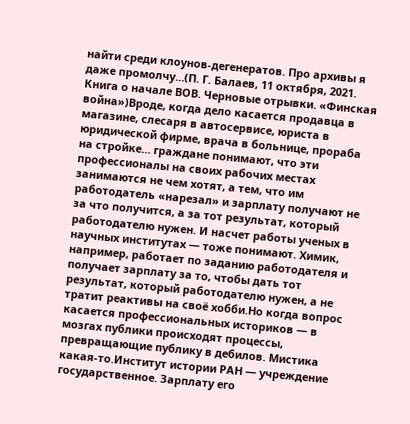найти среди клоунов-дегенератов. Про архивы я даже промолчу…(П. Г. Балаев, 11 октября, 2021. Книга о начале ВОВ. Черновые отрывки. «Финская война»)Вроде, когда дело касается продавца в магазине, слесаря в автосервисе, юриста в юридической фирме, врача в больнице, прораба на стройке… граждане понимают, что эти профессионалы на своих рабочих местах занимаются не чем хотят, а тем, что им работодатель «нарезал» и зарплату получают не за что получится, а за тот результат, который работодателю нужен. И насчет работы ученых в научных институтах — тоже понимают. Химик, например, работает по заданию работодателя и получает зарплату за то, чтобы дать тот результат, который работодателю нужен, а не тратит реактивы на своё хобби.Но когда вопрос касается профессиональных историков — в мозгах публики происходят процессы, превращающие публику в дебилов. Мистика какая-то.Институт истории РАН — учреждение государственное. Зарплату его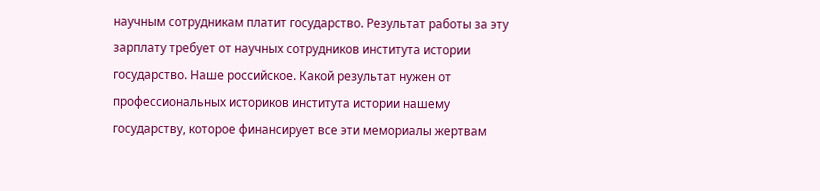научным сотрудникам платит государство. Результат работы за эту зарплату требует от научных сотрудников института истории государство. Наше российское. Какой результат нужен от профессиональных историков института истории нашему государству, которое финансирует все эти мемориалы жертвам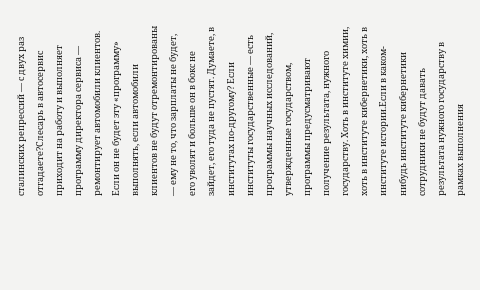сталинских репрессий — с двух раз отгадаете?Слесарь в автосервис приходит на работу и выполняет программу директора сервиса — ремонтирует автомобили клиентов. Если он не будет эту «программу» выполнять, если автомобили клиентов не будут отремонтированы — ему не то, что зарплаты не будет, его уволят и больше он в бокс не зайдет, его туда не пустят. Думаете, в институтах по-другому? Если институты государственные — есть программы научных исследований, утвержденные государством, программы предусматривают получение результата, нужного государству. Хоть в институте химии, хоть в институте кибернетики, хоть в институте истории.Если в каком-нибудь институте кибернетики сотрудники не будут давать результата нужного государству в рамках выполнения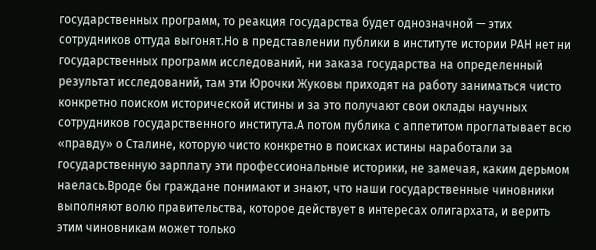государственных программ, то реакция государства будет однозначной — этих сотрудников оттуда выгонят.Но в представлении публики в институте истории РАН нет ни государственных программ исследований, ни заказа государства на определенный результат исследований, там эти Юрочки Жуковы приходят на работу заниматься чисто конкретно поиском исторической истины и за это получают свои оклады научных сотрудников государственного института.А потом публика с аппетитом проглатывает всю «правду» о Сталине, которую чисто конкретно в поисках истины наработали за государственную зарплату эти профессиональные историки, не замечая, каким дерьмом наелась.Вроде бы граждане понимают и знают, что наши государственные чиновники выполняют волю правительства, которое действует в интересах олигархата, и верить этим чиновникам может только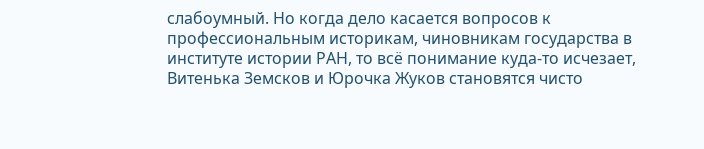слабоумный. Но когда дело касается вопросов к профессиональным историкам, чиновникам государства в институте истории РАН, то всё понимание куда-то исчезает, Витенька Земсков и Юрочка Жуков становятся чисто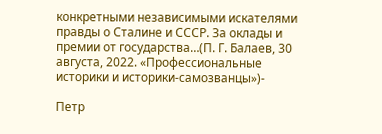конкретными независимыми искателями правды о Сталине и СССР. За оклады и премии от государства…(П. Г. Балаев, 30 августа, 2022. «Профессиональные историки и историки-самозванцы»)-

Петр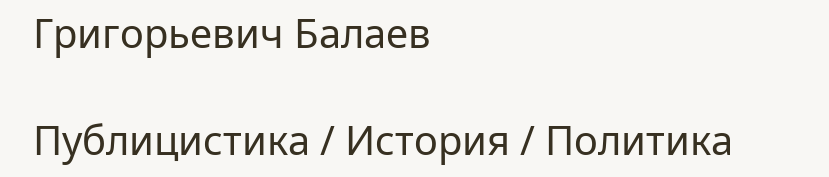Григорьевич Балаев

Публицистика / История / Политика